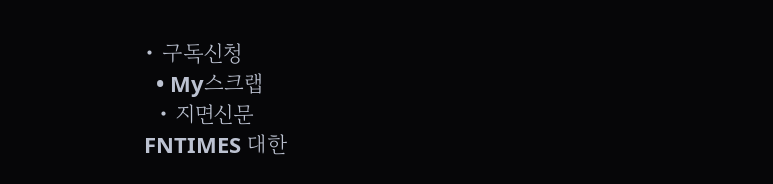• 구독신청
  • My스크랩
  • 지면신문
FNTIMES 대한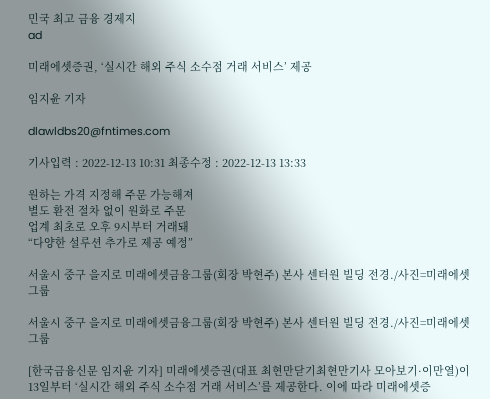민국 최고 금융 경제지
ad

미래에셋증권, ‘실시간 해외 주식 소수점 거래 서비스’ 제공

임지윤 기자

dlawldbs20@fntimes.com

기사입력 : 2022-12-13 10:31 최종수정 : 2022-12-13 13:33

원하는 가격 지정해 주문 가능해져
별도 환전 절차 없이 원화로 주문
업계 최초로 오후 9시부터 거래돼
“다양한 설루션 추가로 제공 예정”

서울시 중구 을지로 미래에셋금융그룹(회장 박현주) 본사 센터원 빌딩 전경./사진=미래에셋그룹

서울시 중구 을지로 미래에셋금융그룹(회장 박현주) 본사 센터원 빌딩 전경./사진=미래에셋그룹

[한국금융신문 임지윤 기자] 미래에셋증권(대표 최현만닫기최현만기사 모아보기·이만열)이 13일부터 ‘실시간 해외 주식 소수점 거래 서비스’를 제공한다. 이에 따라 미래에셋증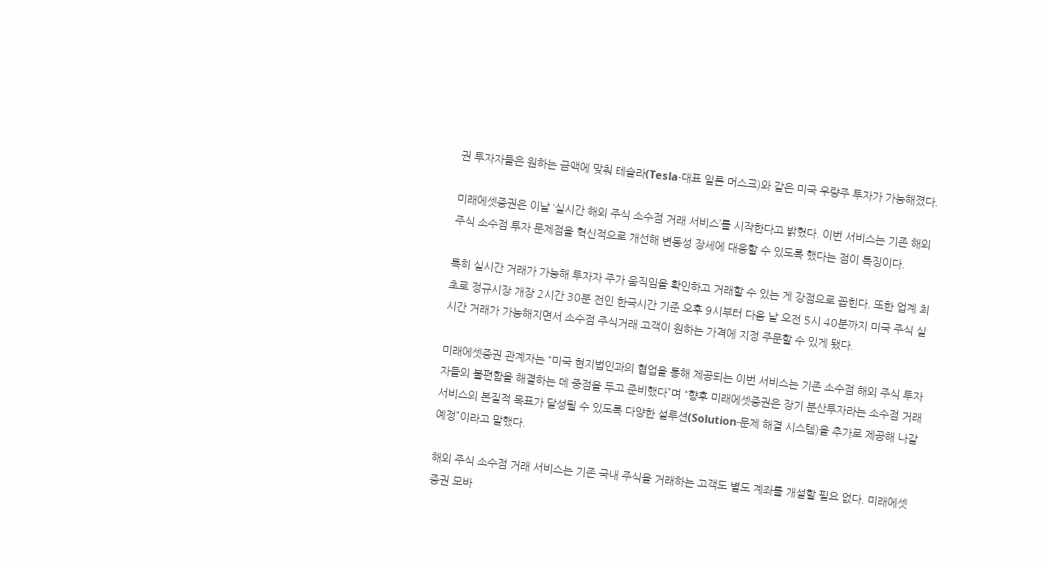권 투자자들은 원하는 금액에 맞춰 테슬라(Tesla·대표 일론 머스크)와 같은 미국 우량주 투자가 가능해졌다.

미래에셋증권은 이날 ‘실시간 해외 주식 소수점 거래 서비스’를 시작한다고 밝혔다. 이번 서비스는 기존 해외 주식 소수점 투자 문제점을 혁신적으로 개선해 변동성 장세에 대응할 수 있도록 했다는 점이 특징이다.

특히 실시간 거래가 가능해 투자자 주가 움직임을 확인하고 거래할 수 있는 게 강점으로 꼽힌다. 또한 업계 최초로 정규시장 개장 2시간 30분 전인 한국시간 기준 오후 9시부터 다음 날 오전 5시 40분까지 미국 주식 실시간 거래가 가능해지면서 소수점 주식거래 고객이 원하는 가격에 지정 주문할 수 있게 됐다.

미래에셋증권 관계자는 “미국 현지법인과의 협업을 통해 제공되는 이번 서비스는 기존 소수점 해외 주식 투자자들의 불편함을 해결하는 데 중점을 두고 준비했다”며 “향후 미래에셋증권은 장기 분산투자라는 소수점 거래 서비스의 본질적 목표가 달성될 수 있도록 다양한 설루션(Solution·문제 해결 시스템)을 추가로 제공해 나갈 예정”이라고 말했다.

해외 주식 소수점 거래 서비스는 기존 국내 주식을 거래하는 고객도 별도 계좌를 개설할 필요 없다. 미래에셋증권 모바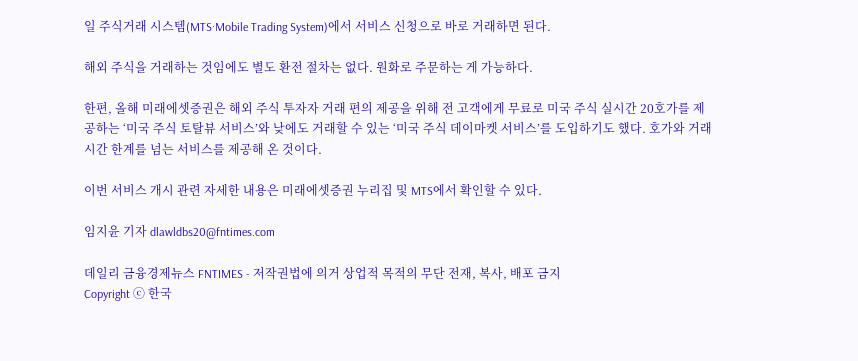일 주식거래 시스템(MTS·Mobile Trading System)에서 서비스 신청으로 바로 거래하면 된다.

해외 주식을 거래하는 것임에도 별도 환전 절차는 없다. 원화로 주문하는 게 가능하다.

한편, 올해 미래에셋증권은 해외 주식 투자자 거래 편의 제공을 위해 전 고객에게 무료로 미국 주식 실시간 20호가를 제공하는 ‘미국 주식 토탈뷰 서비스’와 낮에도 거래할 수 있는 ‘미국 주식 데이마켓 서비스’를 도입하기도 했다. 호가와 거래시간 한계를 넘는 서비스를 제공해 온 것이다.

이번 서비스 개시 관련 자세한 내용은 미래에셋증권 누리집 및 MTS에서 확인할 수 있다.

임지윤 기자 dlawldbs20@fntimes.com

데일리 금융경제뉴스 FNTIMES - 저작권법에 의거 상업적 목적의 무단 전재, 복사, 배포 금지
Copyright ⓒ 한국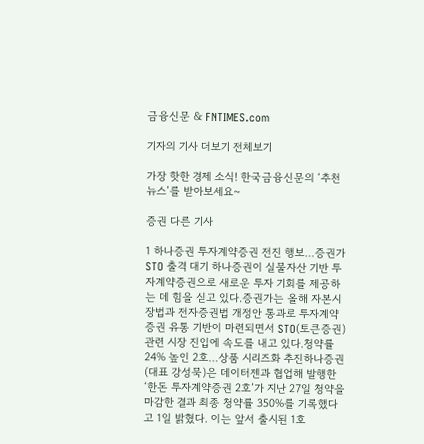금융신문 & FNTIMES.com

기자의 기사 더보기 전체보기

가장 핫한 경제 소식! 한국금융신문의 ‘추천뉴스’를 받아보세요~

증권 다른 기사

1 하나증권 투자계약증권 전진 행보…증권가 STO 출격 대기 하나증권이 실물자산 기반 투자계약증권으로 새로운 투자 기회를 제공하는 데 힘을 싣고 있다.증권가는 올해 자본시장법과 전자증권법 개정안 통과로 투자계약증권 유통 기반이 마련되면서 STO(토큰증권) 관련 시장 진입에 속도를 내고 있다.청약률 24% 높인 2호…상품 시리즈화 추진하나증권(대표 강성묵)은 데이터젠과 협업해 발행한 ‘한돈 투자계약증권 2호’가 지난 27일 청약을 마감한 결과 최종 청약률 350%를 기록했다고 1일 밝혔다. 이는 앞서 출시된 1호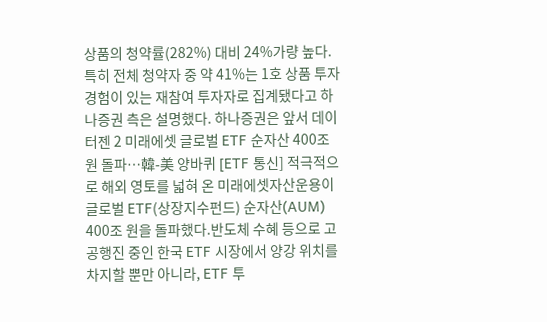상품의 청약률(282%) 대비 24%가량 높다.특히 전체 청약자 중 약 41%는 1호 상품 투자 경험이 있는 재참여 투자자로 집계됐다고 하나증권 측은 설명했다. 하나증권은 앞서 데이터젠 2 미래에셋 글로벌 ETF 순자산 400조 원 돌파…韓-美 양바퀴 [ETF 통신] 적극적으로 해외 영토를 넓혀 온 미래에셋자산운용이 글로벌 ETF(상장지수펀드) 순자산(AUM) 400조 원을 돌파했다.반도체 수혜 등으로 고공행진 중인 한국 ETF 시장에서 양강 위치를 차지할 뿐만 아니라, ETF 투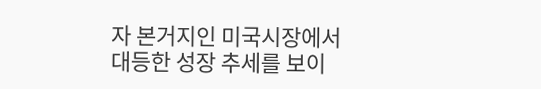자 본거지인 미국시장에서 대등한 성장 추세를 보이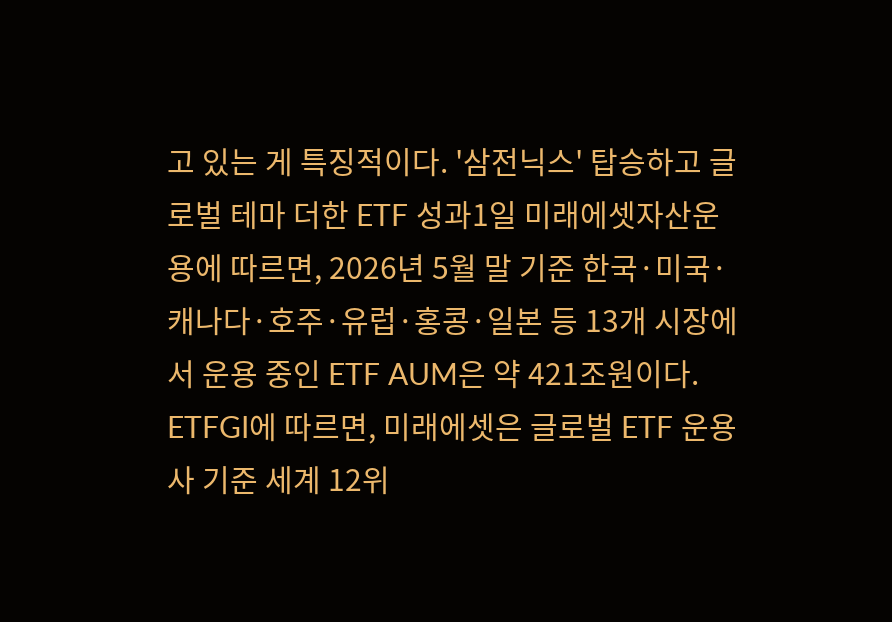고 있는 게 특징적이다. '삼전닉스' 탑승하고 글로벌 테마 더한 ETF 성과1일 미래에셋자산운용에 따르면, 2026년 5월 말 기준 한국·미국·캐나다·호주·유럽·홍콩·일본 등 13개 시장에서 운용 중인 ETF AUM은 약 421조원이다. ETFGI에 따르면, 미래에셋은 글로벌 ETF 운용사 기준 세계 12위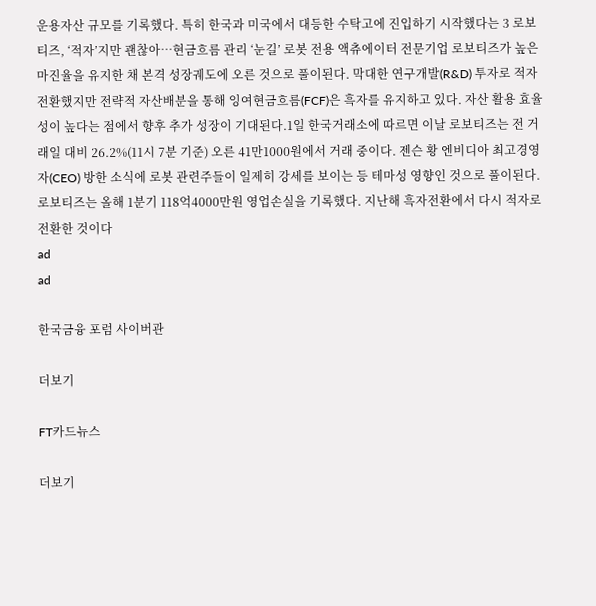운용자산 규모를 기록했다. 특히 한국과 미국에서 대등한 수탁고에 진입하기 시작했다는 3 로보티즈, ‘적자’지만 괜찮아…현금흐름 관리 ‘눈길’ 로봇 전용 액츄에이터 전문기업 로보티즈가 높은 마진율을 유지한 채 본격 성장궤도에 오른 것으로 풀이된다. 막대한 연구개발(R&D) 투자로 적자 전환했지만 전략적 자산배분을 통해 잉여현금흐름(FCF)은 흑자를 유지하고 있다. 자산 활용 효율성이 높다는 점에서 향후 추가 성장이 기대된다.1일 한국거래소에 따르면 이날 로보티즈는 전 거래일 대비 26.2%(11시 7분 기준) 오른 41만1000원에서 거래 중이다. 젠슨 황 엔비디아 최고경영자(CEO) 방한 소식에 로봇 관련주들이 일제히 강세를 보이는 등 테마성 영향인 것으로 풀이된다.로보티즈는 올해 1분기 118억4000만원 영업손실을 기록했다. 지난해 흑자전환에서 다시 적자로 전환한 것이다
ad
ad

한국금융 포럼 사이버관

더보기

FT카드뉴스

더보기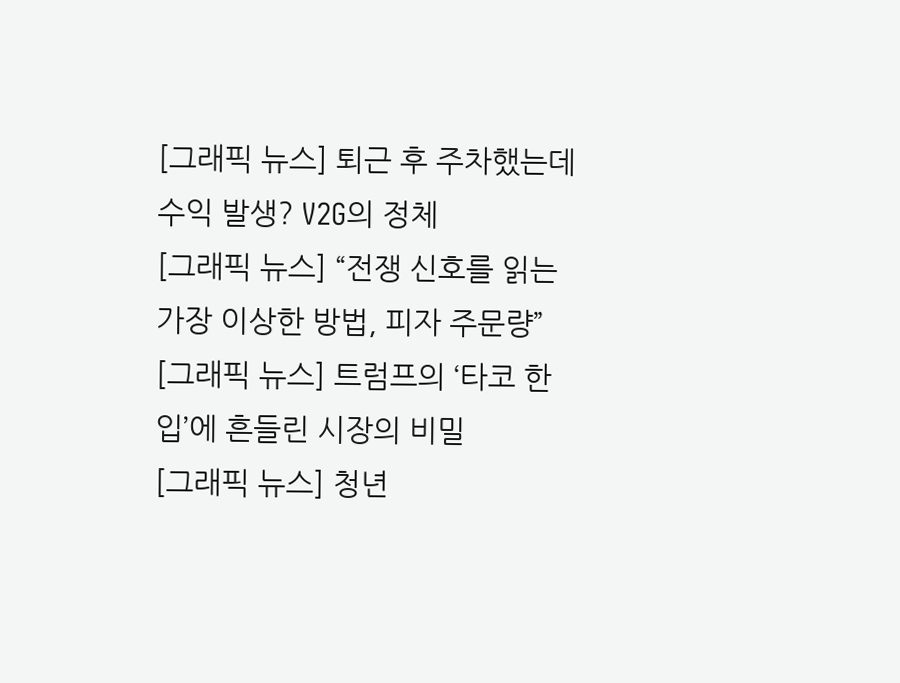[그래픽 뉴스] 퇴근 후 주차했는데 수익 발생? V2G의 정체
[그래픽 뉴스] “전쟁 신호를 읽는 가장 이상한 방법, 피자 주문량”
[그래픽 뉴스] 트럼프의 ‘타코 한 입’에 흔들린 시장의 비밀
[그래픽 뉴스] 청년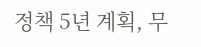정책 5년 계획, 무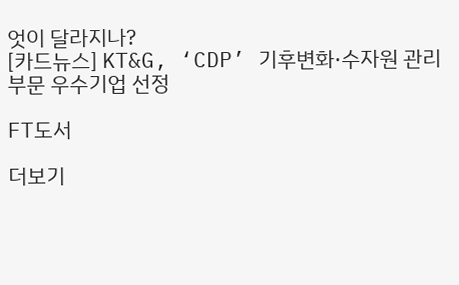엇이 달라지나?
[카드뉴스] KT&G, ‘CDP’ 기후변화·수자원 관리 부문 우수기업 선정

FT도서

더보기